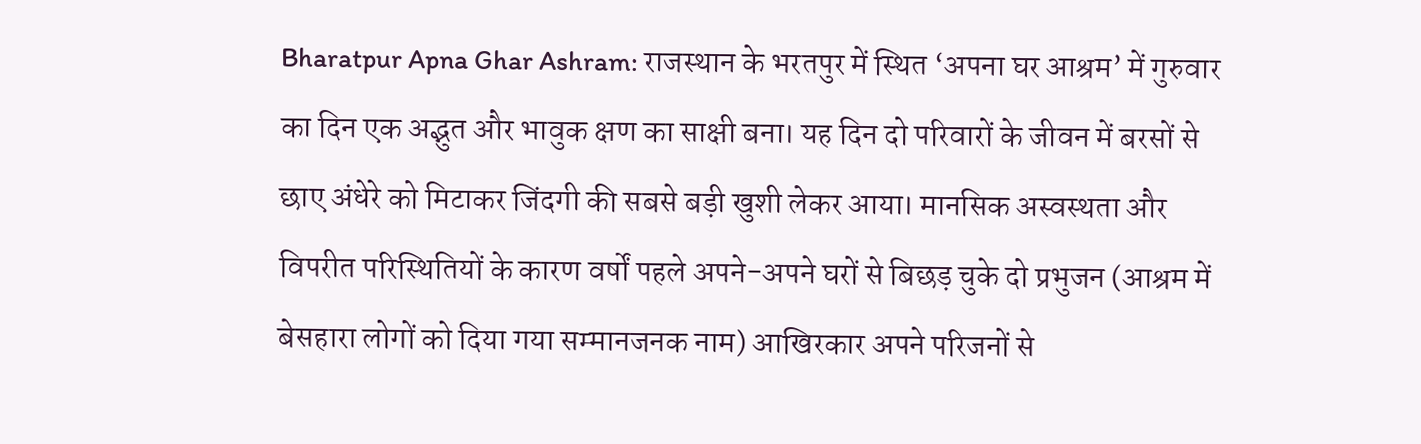Bharatpur Apna Ghar Ashram: राजस्थान के भरतपुर में स्थित ‘अपना घर आश्रम’ में गुरुवार का दिन एक अद्भुत और भावुक क्षण का साक्षी बना। यह दिन दो परिवारों के जीवन में बरसों से छाए अंधेरे को मिटाकर जिंदगी की सबसे बड़ी खुशी लेकर आया। मानसिक अस्वस्थता और विपरीत परिस्थितियों के कारण वर्षों पहले अपने-अपने घरों से बिछड़ चुके दो प्रभुजन (आश्रम में बेसहारा लोगों को दिया गया सम्मानजनक नाम) आखिरकार अपने परिजनों से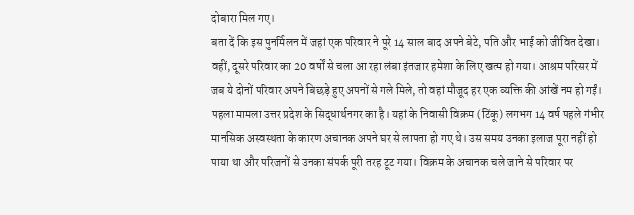दोबारा मिल गए।
बता दें कि इस पुनर्मिलन में जहां एक परिवार ने पूरे 14 साल बाद अपने बेटे, पति और भाई को जीवित देखा। वहीं, दूसरे परिवार का 20 वर्षों से चला आ रहा लंबा इंतजार हमेशा के लिए खत्म हो गया। आश्रम परिसर में जब ये दोनों परिवार अपने बिछड़े हुए अपनों से गले मिले, तो वहां मौजूद हर एक व्यक्ति की आंखें नम हो गईं।
पहला मामला उत्तर प्रदेश के सिद्धार्थनगर का है। यहां के निवासी विक्रम (टिंकू) लगभग 14 वर्ष पहले गंभीर मानसिक अस्वस्थता के कारण अचानक अपने घर से लापता हो गए थे। उस समय उनका इलाज पूरा नहीं हो पाया था और परिजनों से उनका संपर्क पूरी तरह टूट गया। विक्रम के अचानक चले जाने से परिवार पर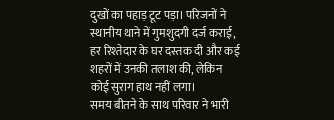दुखों का पहाड़ टूट पड़ा। परिजनों ने स्थानीय थाने में गुमशुदगी दर्ज कराई, हर रिश्तेदार के घर दस्तक दी और कई शहरों में उनकी तलाश की, लेकिन कोई सुराग हाथ नहीं लगा।
समय बीतने के साथ परिवार ने भारी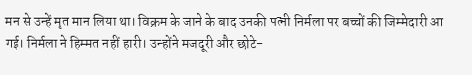मन से उन्हें मृत मान लिया था। विक्रम के जाने के बाद उनकी पत्नी निर्मला पर बच्चों की जिम्मेदारी आ गई। निर्मला ने हिम्मत नहीं हारी। उन्होंने मजदूरी और छोटे-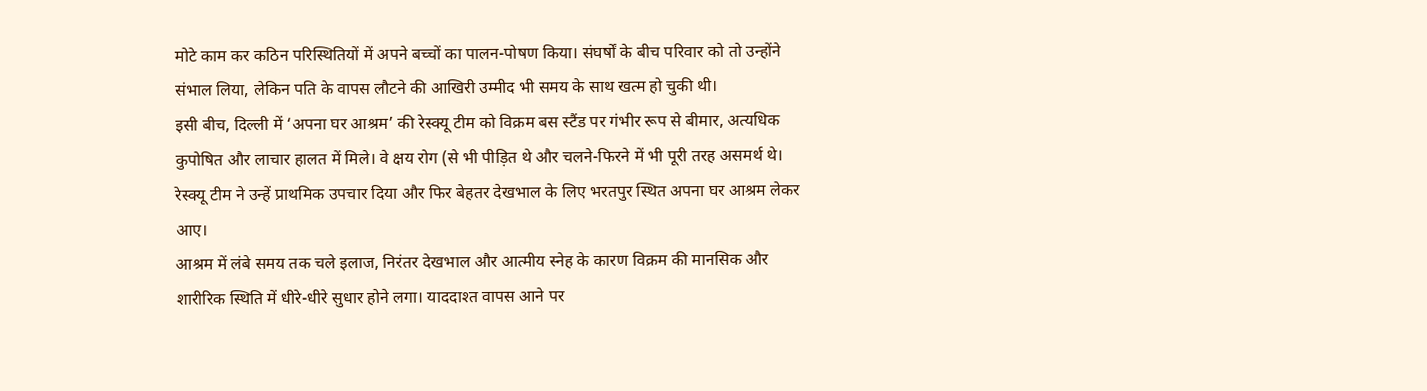मोटे काम कर कठिन परिस्थितियों में अपने बच्चों का पालन-पोषण किया। संघर्षों के बीच परिवार को तो उन्होंने संभाल लिया, लेकिन पति के वापस लौटने की आखिरी उम्मीद भी समय के साथ खत्म हो चुकी थी।
इसी बीच, दिल्ली में ‘अपना घर आश्रम’ की रेस्क्यू टीम को विक्रम बस स्टैंड पर गंभीर रूप से बीमार, अत्यधिक कुपोषित और लाचार हालत में मिले। वे क्षय रोग (से भी पीड़ित थे और चलने-फिरने में भी पूरी तरह असमर्थ थे। रेस्क्यू टीम ने उन्हें प्राथमिक उपचार दिया और फिर बेहतर देखभाल के लिए भरतपुर स्थित अपना घर आश्रम लेकर आए।
आश्रम में लंबे समय तक चले इलाज, निरंतर देखभाल और आत्मीय स्नेह के कारण विक्रम की मानसिक और शारीरिक स्थिति में धीरे-धीरे सुधार होने लगा। याददाश्त वापस आने पर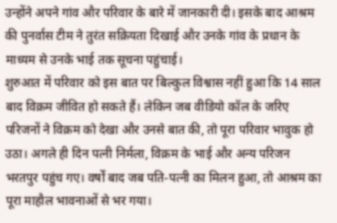उन्होंने अपने गांव और परिवार के बारे में जानकारी दी। इसके बाद आश्रम की पुनर्वास टीम ने तुरंत सक्रियता दिखाई और उनके गांव के प्रधान के माध्यम से उनके भाई तक सूचना पहुंचाई।
शुरुआत में परिवार को इस बात पर बिल्कुल विश्वास नहीं हुआ कि 14 साल बाद विक्रम जीवित हो सकते हैं। लेकिन जब वीडियो कॉल के जरिए परिजनों ने विक्रम को देखा और उनसे बात की, तो पूरा परिवार भावुक हो उठा। अगले ही दिन पत्नी निर्मला, विक्रम के भाई और अन्य परिजन भरतपुर पहुंच गए। वर्षों बाद जब पति-पत्नी का मिलन हुआ, तो आश्रम का पूरा माहौल भावनाओं से भर गया।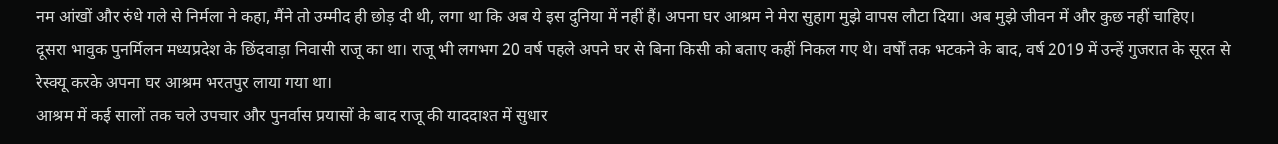नम आंखों और रुंधे गले से निर्मला ने कहा, मैंने तो उम्मीद ही छोड़ दी थी, लगा था कि अब ये इस दुनिया में नहीं हैं। अपना घर आश्रम ने मेरा सुहाग मुझे वापस लौटा दिया। अब मुझे जीवन में और कुछ नहीं चाहिए।
दूसरा भावुक पुनर्मिलन मध्यप्रदेश के छिंदवाड़ा निवासी राजू का था। राजू भी लगभग 20 वर्ष पहले अपने घर से बिना किसी को बताए कहीं निकल गए थे। वर्षों तक भटकने के बाद, वर्ष 2019 में उन्हें गुजरात के सूरत से रेस्क्यू करके अपना घर आश्रम भरतपुर लाया गया था।
आश्रम में कई सालों तक चले उपचार और पुनर्वास प्रयासों के बाद राजू की याददाश्त में सुधार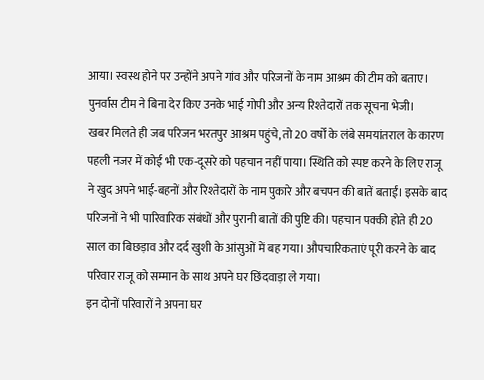आया। स्वस्थ होने पर उन्होंने अपने गांव और परिजनों के नाम आश्रम की टीम को बताए। पुनर्वास टीम ने बिना देर किए उनके भाई गोपी और अन्य रिश्तेदारों तक सूचना भेजी।
खबर मिलते ही जब परिजन भरतपुर आश्रम पहुंचे, तो 20 वर्षों के लंबे समयांतराल के कारण पहली नजर में कोई भी एक-दूसरे को पहचान नहीं पाया। स्थिति को स्पष्ट करने के लिए राजू ने खुद अपने भाई-बहनों और रिश्तेदारों के नाम पुकारे और बचपन की बातें बताईं। इसके बाद परिजनों ने भी पारिवारिक संबंधों और पुरानी बातों की पुष्टि की। पहचान पक्की होते ही 20 साल का बिछड़ाव और दर्द खुशी के आंसुओं में बह गया। औपचारिकताएं पूरी करने के बाद परिवार राजू को सम्मान के साथ अपने घर छिंदवाड़ा ले गया।
इन दोनों परिवारों ने अपना घर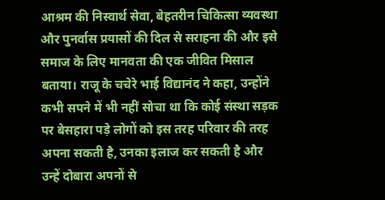आश्रम की निस्वार्थ सेवा, बेहतरीन चिकित्सा व्यवस्था और पुनर्वास प्रयासों की दिल से सराहना की और इसे समाज के लिए मानवता की एक जीवित मिसाल बताया। राजू के चचेरे भाई विद्यानंद ने कहा, उन्होंने कभी सपने में भी नहीं सोचा था कि कोई संस्था सड़क पर बेसहारा पड़े लोगों को इस तरह परिवार की तरह अपना सकती है, उनका इलाज कर सकती है और उन्हें दोबारा अपनों से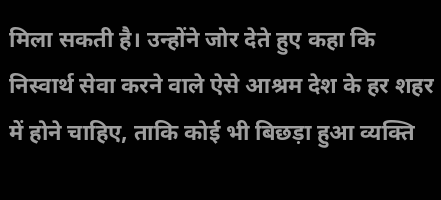मिला सकती है। उन्होंने जोर देते हुए कहा कि निस्वार्थ सेवा करने वाले ऐसे आश्रम देश के हर शहर में होने चाहिए, ताकि कोई भी बिछड़ा हुआ व्यक्ति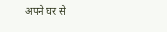अपने घर से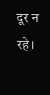दूर न रहे।